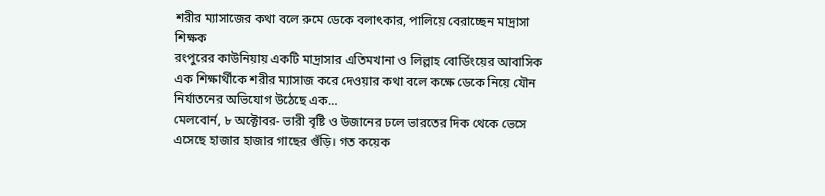শরীর ম্যাসাজের কথা বলে রুমে ডেকে বলাৎকার, পালিয়ে বেরাচ্ছেন মাদ্রাসা শিক্ষক
রংপুরের কাউনিয়ায় একটি মাদ্রাসার এতিমখানা ও লিল্লাহ বোর্ডিংয়ের আবাসিক এক শিক্ষার্থীকে শরীর ম্যাসাজ করে দেওয়ার কথা বলে কক্ষে ডেকে নিয়ে যৌন নির্যাতনের অভিযোগ উঠেছে এক…
মেলবোর্ন, ৮ অক্টোবর- ভারী বৃষ্টি ও উজানের ঢলে ভারতের দিক থেকে ভেসে এসেছে হাজার হাজার গাছের গুঁড়ি। গত কয়েক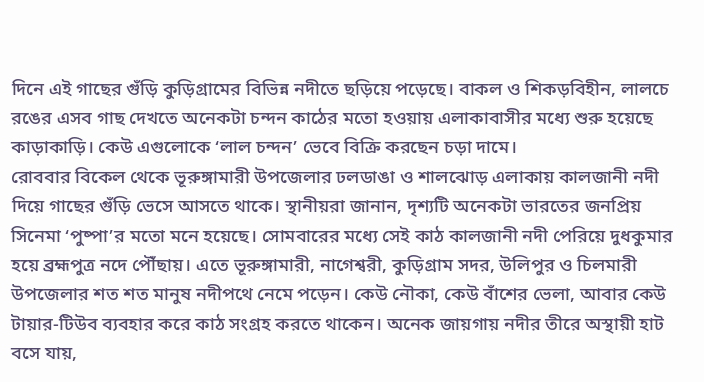দিনে এই গাছের গুঁড়ি কুড়িগ্রামের বিভিন্ন নদীতে ছড়িয়ে পড়েছে। বাকল ও শিকড়বিহীন, লালচে রঙের এসব গাছ দেখতে অনেকটা চন্দন কাঠের মতো হওয়ায় এলাকাবাসীর মধ্যে শুরু হয়েছে কাড়াকাড়ি। কেউ এগুলোকে ‘লাল চন্দন’ ভেবে বিক্রি করছেন চড়া দামে।
রোববার বিকেল থেকে ভূরুঙ্গামারী উপজেলার ঢলডাঙা ও শালঝোড় এলাকায় কালজানী নদী দিয়ে গাছের গুঁড়ি ভেসে আসতে থাকে। স্থানীয়রা জানান, দৃশ্যটি অনেকটা ভারতের জনপ্রিয় সিনেমা ‘পুষ্পা’র মতো মনে হয়েছে। সোমবারের মধ্যে সেই কাঠ কালজানী নদী পেরিয়ে দুধকুমার হয়ে ব্রহ্মপুত্র নদে পৌঁছায়। এতে ভূরুঙ্গামারী, নাগেশ্বরী, কুড়িগ্রাম সদর, উলিপুর ও চিলমারী উপজেলার শত শত মানুষ নদীপথে নেমে পড়েন। কেউ নৌকা, কেউ বাঁশের ভেলা, আবার কেউ টায়ার-টিউব ব্যবহার করে কাঠ সংগ্রহ করতে থাকেন। অনেক জায়গায় নদীর তীরে অস্থায়ী হাট বসে যায়,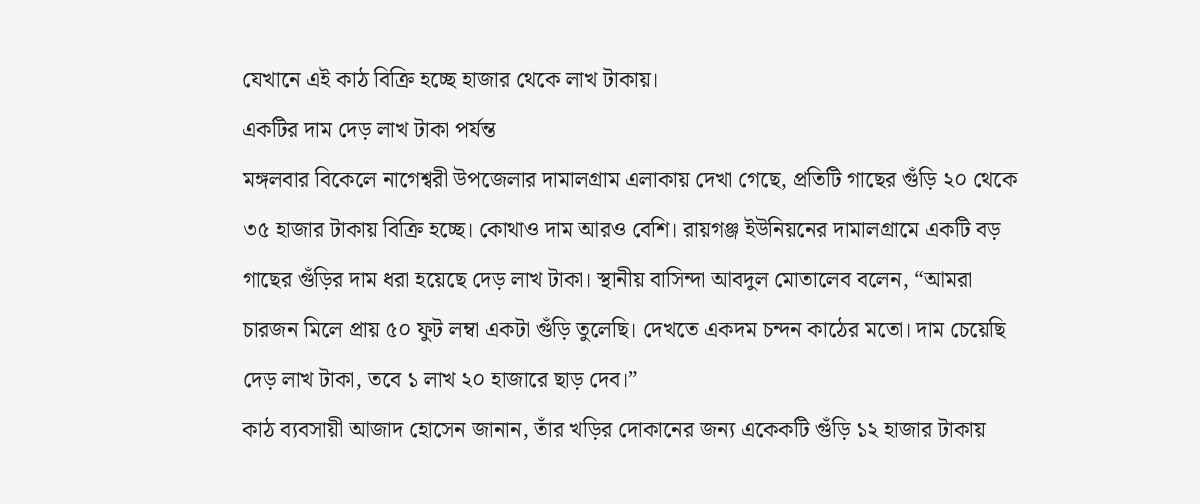যেখানে এই কাঠ বিক্রি হচ্ছে হাজার থেকে লাখ টাকায়।
একটির দাম দেড় লাখ টাকা পর্যন্ত
মঙ্গলবার বিকেলে নাগেশ্বরী উপজেলার দামালগ্রাম এলাকায় দেখা গেছে, প্রতিটি গাছের গুঁড়ি ২০ থেকে ৩৫ হাজার টাকায় বিক্রি হচ্ছে। কোথাও দাম আরও বেশি। রায়গঞ্জ ইউনিয়নের দামালগ্রামে একটি বড় গাছের গুঁড়ির দাম ধরা হয়েছে দেড় লাখ টাকা। স্থানীয় বাসিন্দা আবদুল মোতালেব বলেন, “আমরা চারজন মিলে প্রায় ৫০ ফুট লম্বা একটা গুঁড়ি তুলেছি। দেখতে একদম চন্দন কাঠের মতো। দাম চেয়েছি দেড় লাখ টাকা, তবে ১ লাখ ২০ হাজারে ছাড় দেব।”
কাঠ ব্যবসায়ী আজাদ হোসেন জানান, তাঁর খড়ির দোকানের জন্য একেকটি গুঁড়ি ১২ হাজার টাকায়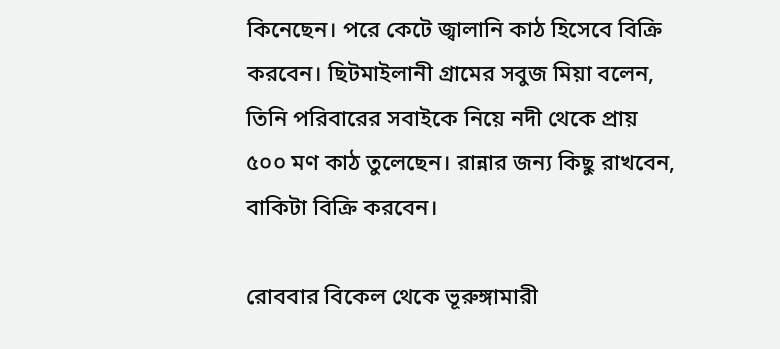কিনেছেন। পরে কেটে জ্বালানি কাঠ হিসেবে বিক্রি করবেন। ছিটমাইলানী গ্রামের সবুজ মিয়া বলেন, তিনি পরিবারের সবাইকে নিয়ে নদী থেকে প্রায় ৫০০ মণ কাঠ তুলেছেন। রান্নার জন্য কিছু রাখবেন, বাকিটা বিক্রি করবেন।

রোববার বিকেল থেকে ভূরুঙ্গামারী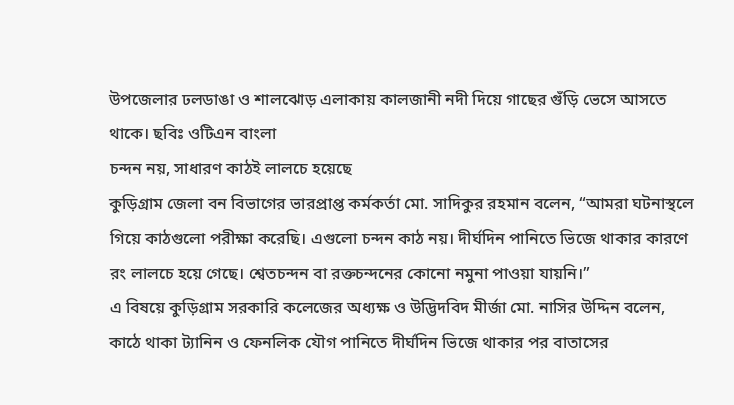উপজেলার ঢলডাঙা ও শালঝোড় এলাকায় কালজানী নদী দিয়ে গাছের গুঁড়ি ভেসে আসতে থাকে। ছবিঃ ওটিএন বাংলা
চন্দন নয়, সাধারণ কাঠই লালচে হয়েছে
কুড়িগ্রাম জেলা বন বিভাগের ভারপ্রাপ্ত কর্মকর্তা মো. সাদিকুর রহমান বলেন, “আমরা ঘটনাস্থলে গিয়ে কাঠগুলো পরীক্ষা করেছি। এগুলো চন্দন কাঠ নয়। দীর্ঘদিন পানিতে ভিজে থাকার কারণে রং লালচে হয়ে গেছে। শ্বেতচন্দন বা রক্তচন্দনের কোনো নমুনা পাওয়া যায়নি।”
এ বিষয়ে কুড়িগ্রাম সরকারি কলেজের অধ্যক্ষ ও উদ্ভিদবিদ মীর্জা মো. নাসির উদ্দিন বলেন, কাঠে থাকা ট্যানিন ও ফেনলিক যৌগ পানিতে দীর্ঘদিন ভিজে থাকার পর বাতাসের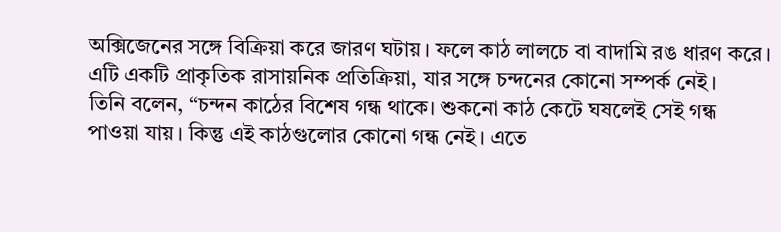অক্সিজেনের সঙ্গে বিক্রিয়া করে জারণ ঘটায়। ফলে কাঠ লালচে বা বাদামি রঙ ধারণ করে। এটি একটি প্রাকৃতিক রাসায়নিক প্রতিক্রিয়া, যার সঙ্গে চন্দনের কোনো সম্পর্ক নেই।
তিনি বলেন, “চন্দন কাঠের বিশেষ গন্ধ থাকে। শুকনো কাঠ কেটে ঘষলেই সেই গন্ধ পাওয়া যায়। কিন্তু এই কাঠগুলোর কোনো গন্ধ নেই। এতে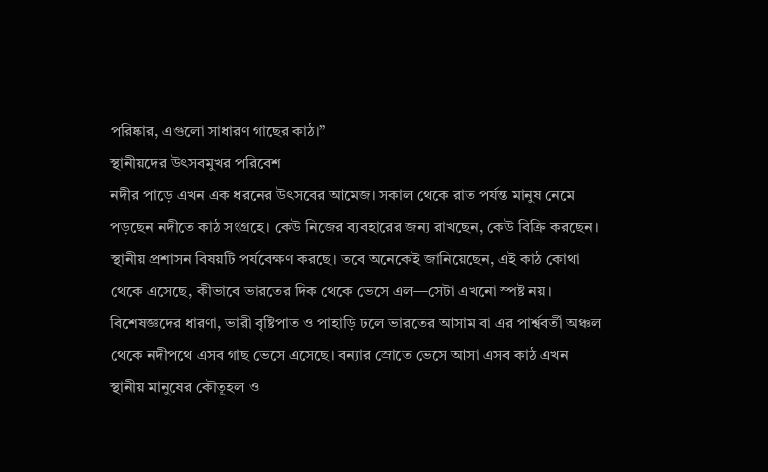পরিষ্কার, এগুলো সাধারণ গাছের কাঠ।”
স্থানীয়দের উৎসবমুখর পরিবেশ
নদীর পাড়ে এখন এক ধরনের উৎসবের আমেজ। সকাল থেকে রাত পর্যন্ত মানুষ নেমে পড়ছেন নদীতে কাঠ সংগ্রহে। কেউ নিজের ব্যবহারের জন্য রাখছেন, কেউ বিক্রি করছেন। স্থানীয় প্রশাসন বিষয়টি পর্যবেক্ষণ করছে। তবে অনেকেই জানিয়েছেন, এই কাঠ কোথা থেকে এসেছে, কীভাবে ভারতের দিক থেকে ভেসে এল—সেটা এখনো স্পষ্ট নয়।
বিশেষজ্ঞদের ধারণা, ভারী বৃষ্টিপাত ও পাহাড়ি ঢলে ভারতের আসাম বা এর পার্শ্ববর্তী অঞ্চল থেকে নদীপথে এসব গাছ ভেসে এসেছে। বন্যার স্রোতে ভেসে আসা এসব কাঠ এখন স্থানীয় মানুষের কৌতূহল ও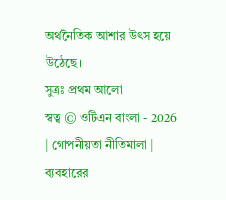অর্থনৈতিক আশার উৎস হয়ে উঠেছে।
সুত্রঃ প্রথম আলো
স্বত্ব © ওটিএন বাংলা - 2026 | গোপনীয়তা নীতিমালা | ব্যবহারের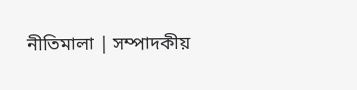নীতিমালা | সম্পাদকীয়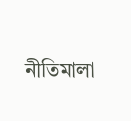নীতিমালা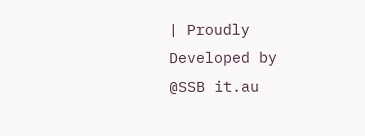| Proudly Developed by @SSB it.au